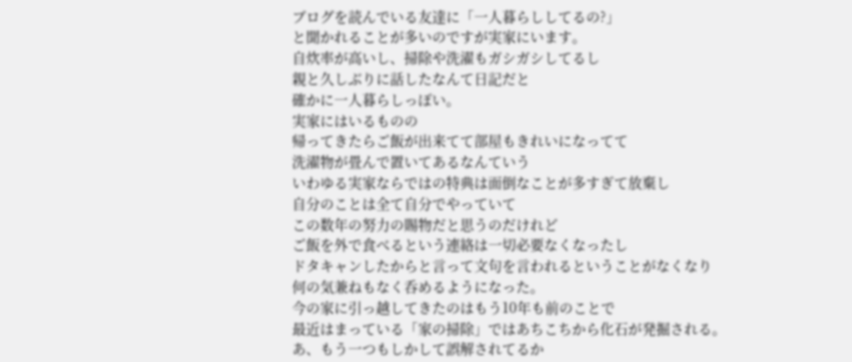ブログを読んでいる友達に「一人暮らししてるの?」
と聞かれることが多いのですが実家にいます。
自炊率が高いし、掃除や洗濯もガシガシしてるし
親と久しぶりに話したなんて日記だと
確かに一人暮らしっぽい。
実家にはいるものの
帰ってきたらご飯が出来てて部屋もきれいになってて
洗濯物が畳んで置いてあるなんていう
いわゆる実家ならではの特典は面倒なことが多すぎて放棄し
自分のことは全て自分でやっていて
この数年の努力の賜物だと思うのだけれど
ご飯を外で食べるという連絡は一切必要なくなったし
ドタキャンしたからと言って文句を言われるということがなくなり
何の気兼ねもなく呑めるようになった。
今の家に引っ越してきたのはもう10年も前のことで
最近はまっている「家の掃除」ではあちこちから化石が発掘される。
あ、もう一つもしかして誤解されてるか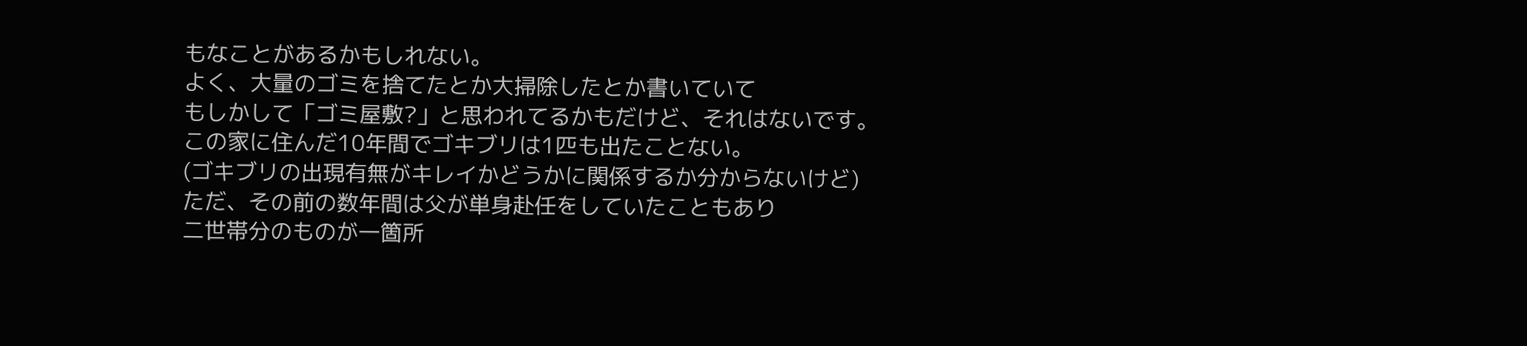もなことがあるかもしれない。
よく、大量のゴミを捨てたとか大掃除したとか書いていて
もしかして「ゴミ屋敷?」と思われてるかもだけど、それはないです。
この家に住んだ10年間でゴキブリは1匹も出たことない。
(ゴキブリの出現有無がキレイかどうかに関係するか分からないけど)
ただ、その前の数年間は父が単身赴任をしていたこともあり
二世帯分のものが一箇所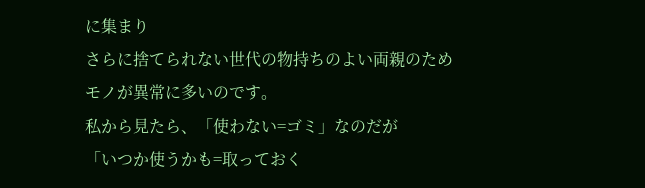に集まり
さらに捨てられない世代の物持ちのよい両親のため
モノが異常に多いのです。
私から見たら、「使わない=ゴミ」なのだが
「いつか使うかも=取っておく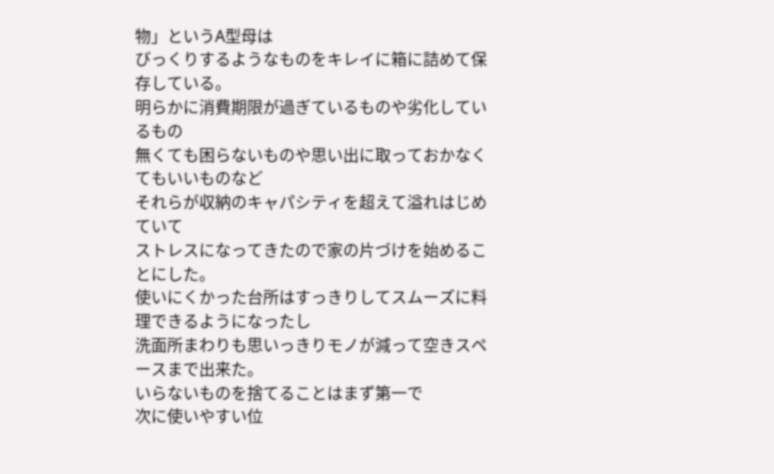物」というA型母は
びっくりするようなものをキレイに箱に詰めて保存している。
明らかに消費期限が過ぎているものや劣化しているもの
無くても困らないものや思い出に取っておかなくてもいいものなど
それらが収納のキャパシティを超えて溢れはじめていて
ストレスになってきたので家の片づけを始めることにした。
使いにくかった台所はすっきりしてスムーズに料理できるようになったし
洗面所まわりも思いっきりモノが減って空きスペースまで出来た。
いらないものを捨てることはまず第一で
次に使いやすい位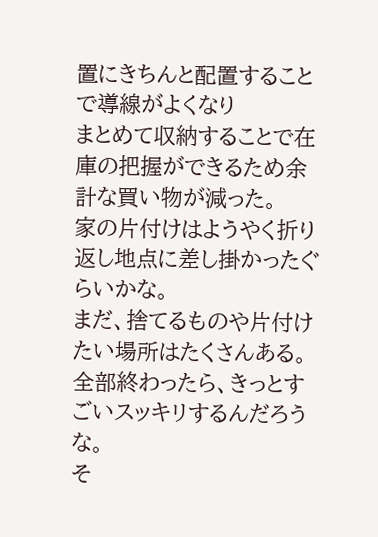置にきちんと配置することで導線がよくなり
まとめて収納することで在庫の把握ができるため余計な買い物が減った。
家の片付けはようやく折り返し地点に差し掛かったぐらいかな。
まだ、捨てるものや片付けたい場所はたくさんある。
全部終わったら、きっとすごいスッキリするんだろうな。
そ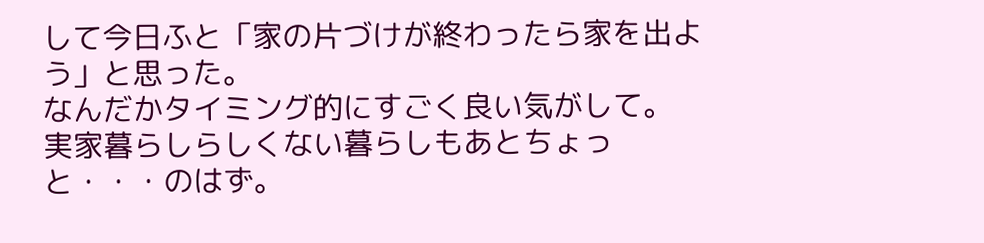して今日ふと「家の片づけが終わったら家を出よう」と思った。
なんだかタイミング的にすごく良い気がして。
実家暮らしらしくない暮らしもあとちょっと・・・のはず。